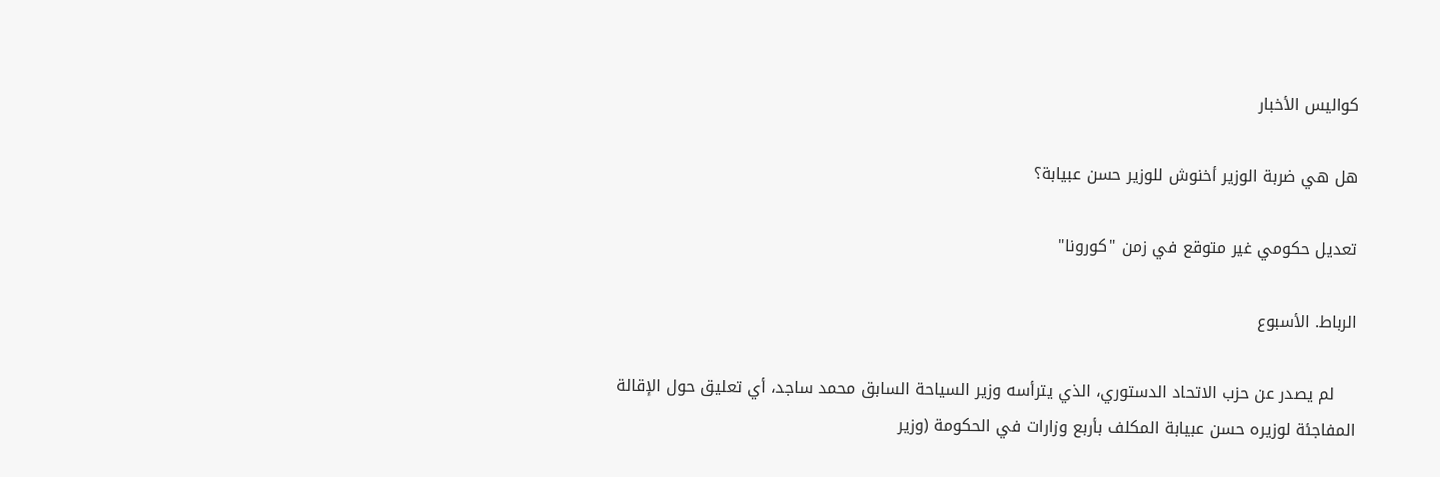كواليس الأخبار

هل هي ضربة الوزير أخنوش للوزير حسن عبيابة؟

تعديل حكومي غير متوقع في زمن "كورونا"

الرباط. الأسبوع

    لم يصدر عن حزب الاتحاد الدستوري، الذي يترأسه وزير السياحة السابق محمد ساجد، أي تعليق حول الإقالة المفاجئة لوزيره حسن عبيابة المكلف بأربع وزارات في الحكومة (وزير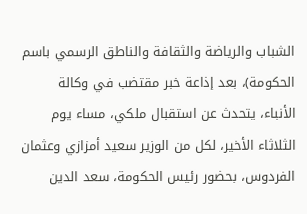الشباب والرياضة والثقافة والناطق الرسمي باسم الحكومة)، بعد إذاعة خبر مقتضب في وكالة الأنباء، يتحدث عن استقبال ملكي، مساء يوم الثلاثاء الأخير، لكل من الوزير سعيد أمزازي وعثمان الفردوس، بحضور رئيس الحكومة، سعد الدين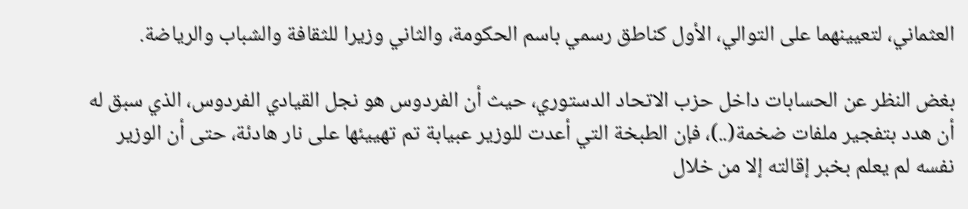العثماني، لتعيينهما على التوالي، الأول كناطق رسمي باسم الحكومة، والثاني وزيرا للثقافة والشباب والرياضة.

بغض النظر عن الحسابات داخل حزب الاتحاد الدستوري، حيث أن الفردوس هو نجل القيادي الفردوس، الذي سبق له أن هدد بتفجير ملفات ضخمة(..)، فإن الطبخة التي أعدت للوزير عبيابة تم تهييئها على نار هادئة، حتى أن الوزير نفسه لم يعلم بخبر إقالته إلا من خلال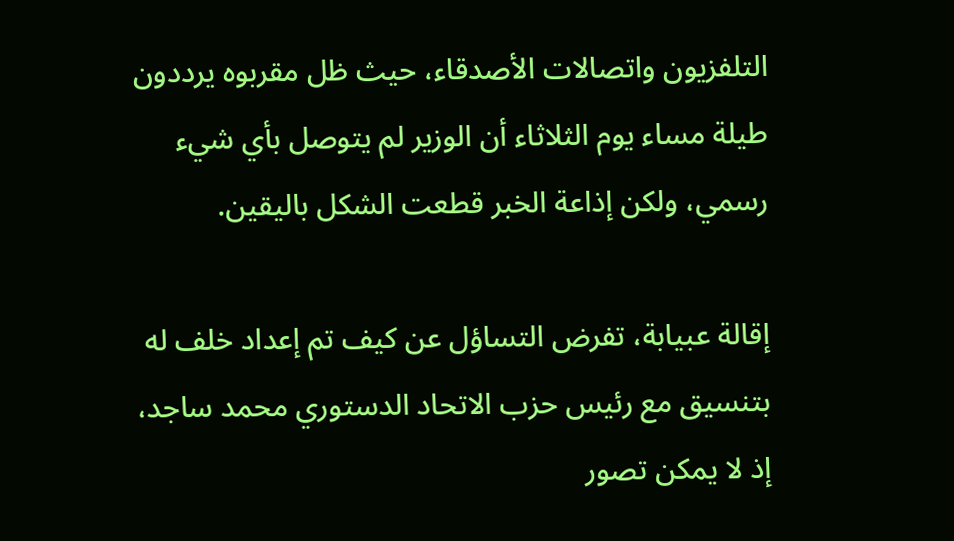التلفزيون واتصالات الأصدقاء، حيث ظل مقربوه يرددون طيلة مساء يوم الثلاثاء أن الوزير لم يتوصل بأي شيء رسمي، ولكن إذاعة الخبر قطعت الشكل باليقين.

إقالة عبيابة، تفرض التساؤل عن كيف تم إعداد خلف له بتنسيق مع رئيس حزب الاتحاد الدستوري محمد ساجد، إذ لا يمكن تصور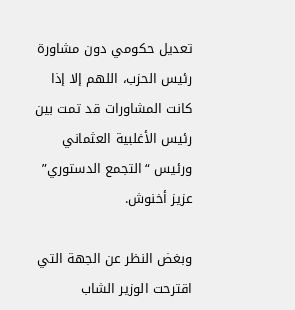تعديل حكومي دون مشاورة رئيس الحزب، اللهم إلا إذا كانت المشاورات قد تمت بين رئيس الأغلبية العثماني ورئيس “التجمع الدستوري” عزيز أخنوش.

وبغض النظر عن الجهة التي اقترحت الوزير الشاب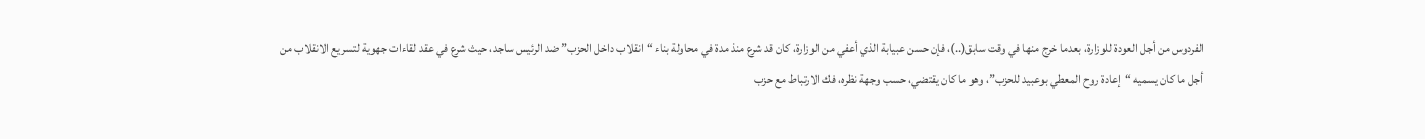الفردوس من أجل العودة للوزارة، بعدما خرج منها في وقت سابق(..)، فإن حسن عبيابة الذي أعفي من الوزارة، كان قد شرع منذ مدة في محاولة بناء “انقلاب داخل الحزب” ضد الرئيس ساجد، حيث شرع في عقد لقاءات جهوية لتسريع الانقلاب من أجل ما كان يسميه “إعادة روح المعطي بوعبيد للحزب”، وهو ما كان يقتضي، حسب وجهة نظره، فك الارتباط مع حزب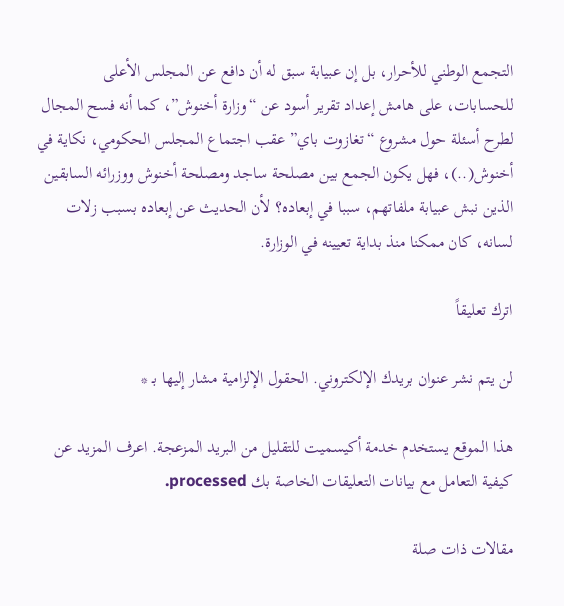التجمع الوطني للأحرار، بل إن عبيابة سبق له أن دافع عن المجلس الأعلى للحسابات، على هامش إعداد تقرير أسود عن “وزارة أخنوش”، كما أنه فسح المجال لطرح أسئلة حول مشروع “تغازوت باي” عقب اجتماع المجلس الحكومي، نكاية في أخنوش(..)، فهل يكون الجمع بين مصلحة ساجد ومصلحة أخنوش ووزرائه السابقين الذين نبش عبيابة ملفاتهم، سببا في إبعاده؟ لأن الحديث عن إبعاده بسبب زلات لسانه، كان ممكنا منذ بداية تعيينه في الوزارة.

اترك تعليقاً

لن يتم نشر عنوان بريدك الإلكتروني. الحقول الإلزامية مشار إليها بـ *

هذا الموقع يستخدم خدمة أكيسميت للتقليل من البريد المزعجة. اعرف المزيد عن كيفية التعامل مع بيانات التعليقات الخاصة بك processed.

مقالات ذات صلة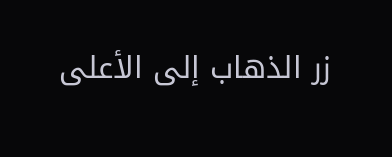زر الذهاب إلى الأعلى